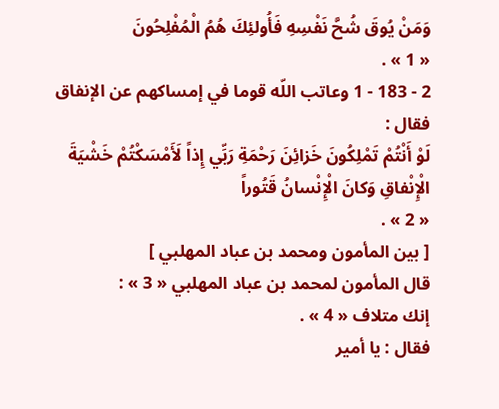وَمَنْ يُوقَ شُحَّ نَفْسِهِ فَأُولئِكَ هُمُ الْمُفْلِحُونَ
« 1 » .
2 - 183 - 1 وعاتب اللّه قوما في إمساكهم عن الإنفاق فقال :
لَوْ أَنْتُمْ تَمْلِكُونَ خَزائِنَ رَحْمَةِ رَبِّي إِذاً لَأَمْسَكْتُمْ خَشْيَةَ الْإِنْفاقِ وَكانَ الْإِنْسانُ قَتُوراً
« 2 » .
[ بين المأمون ومحمد بن عباد المهلبي ]
قال المأمون لمحمد بن عباد المهلبي « 3 » :
إنك متلاف « 4 » .
فقال : يا أمير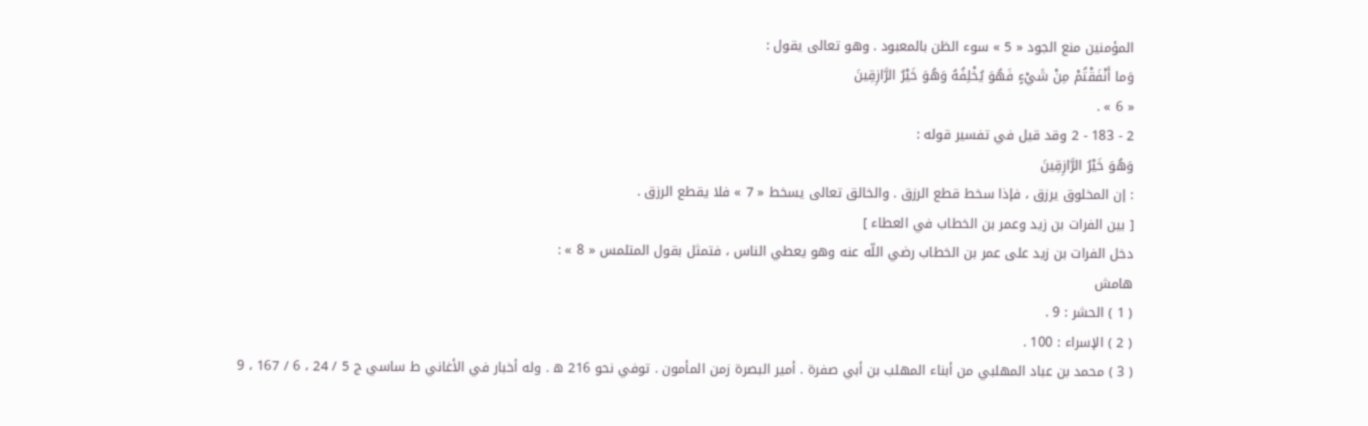المؤمنين منع الجود « 5 » سوء الظن بالمعبود . وهو تعالى يقول :
وَما أَنْفَقْتُمْ مِنْ شَيْءٍ فَهُوَ يُخْلِفُهُ وَهُوَ خَيْرُ الرَّازِقِينَ
« 6 » .
2 - 183 - 2 وقد قيل في تفسير قوله :
وَهُوَ خَيْرُ الرَّازِقِينَ
: إن المخلوق يرزق ، فإذا سخط قطع الرزق . والخالق تعالى يسخط « 7 » فلا يقطع الرزق .
[ بين الفرات بن زيد وعمر بن الخطاب في العطاء ]
دخل الفرات بن زيد على عمر بن الخطاب رضي اللّه عنه وهو يعطي الناس ، فتمثل بقول المتلمس « 8 » :
هامش
( 1 ) الحشر : 9 .
( 2 ) الإسراء : 100 .
( 3 ) محمد بن عباد المهلبي من أبناء المهلب بن أبي صفرة . أمير البصرة زمن المأمون . توفي نحو 216 ه . وله أخبار في الأغاني ط ساسي ج 5 / 24 ، 6 / 167 ، 9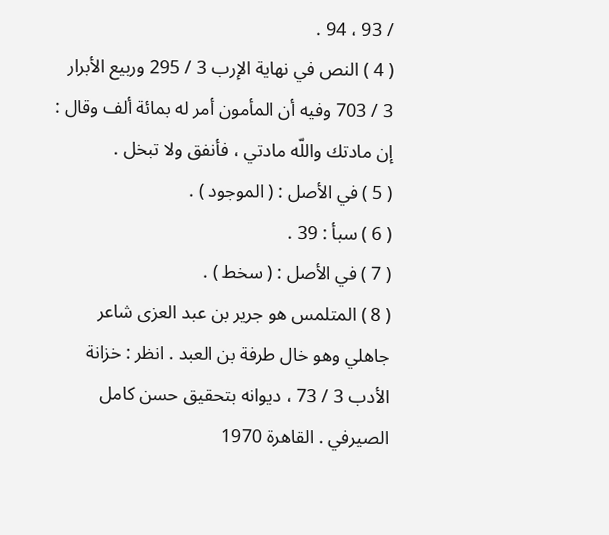/ 93 ، 94 .
( 4 ) النص في نهاية الإرب 3 / 295 وربيع الأبرار 3 / 703 وفيه أن المأمون أمر له بمائة ألف وقال : إن مادتك واللّه مادتي ، فأنفق ولا تبخل .
( 5 ) في الأصل : ( الموجود ) .
( 6 ) سبأ : 39 .
( 7 ) في الأصل : ( سخط ) .
( 8 ) المتلمس هو جرير بن عبد العزى شاعر جاهلي وهو خال طرفة بن العبد . انظر : خزانة الأدب 3 / 73 ، ديوانه بتحقيق حسن كامل الصيرفي . القاهرة 1970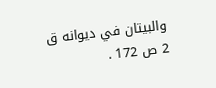والبيتان في ديوانه ق 2 ص 172 .